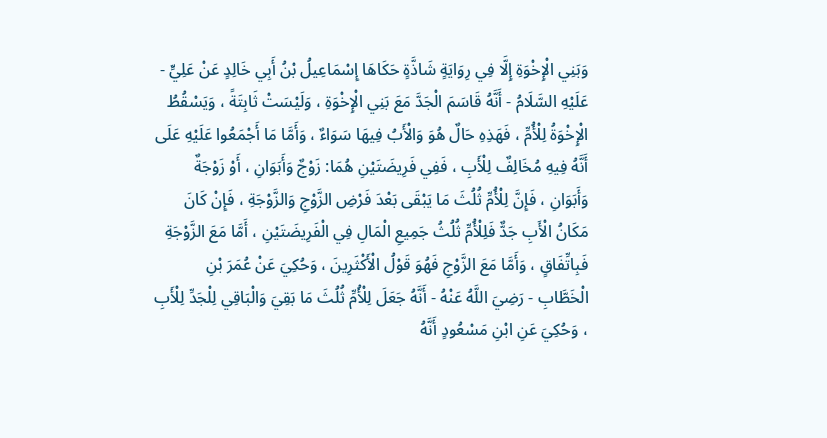وَبَنِي الْإِخْوَةِ إِلَّا فِي رِوَايَةٍ شَاذَّةٍ حَكَاهَا إِسْمَاعِيلُ بْنُ أَبِي خَالِدٍ عَنْ عَلِيٍّ - عَلَيْهِ السَّلَامُ - أَنَّهُ قَاسَمَ الْجَدَّ مَعَ بَنِي الْإِخْوَةِ ، وَلَيْسَتْ ثَابِتَةً ، وَيَسْقُطُ الْإِخْوَةُ لِلْأُمِّ ، فَهَذِهِ حَالٌ هُوَ وَالْأَبُ فِيهَا سَوَاءٌ ، وَأَمَّا مَا أَجْمَعُوا عَلَيْهِ عَلَى أَنَّهُ فِيهِ مُخَالِفٌ لِلْأَبِ ، فَفِي فَرِيضَتَيْنِ هُمَا: زَوْجٌ وَأَبَوَانِ ، أَوْ زَوْجَةٌ وَأَبَوَانِ ، فَإِنَّ لِلْأُمِّ ثُلُثَ مَا يَبْقَى بَعْدَ فَرْضِ الزَّوْجِ وَالزَّوْجَةِ ، فَإِنْ كَانَ مَكَانُ الْأَبِ جَدٌّ فَلِلْأُمِّ ثُلُثُ جَمِيعِ الْمَالِ فِي الْفَرِيضَتَيْنِ ، أَمَّا مَعَ الزَّوْجَةِ فَبِاتِّفَاقٍ ، وَأَمَّا مَعَ الزَّوْجِ فَهُوَ قَوْلُ الْأَكْثَرِينَ ، وَحُكِيَ عَنْ عُمَرَ بْنِ الْخَطَّابِ - رَضِيَ اللَّهُ عَنْهُ - أَنَّهُ جَعَلَ لِلْأُمِّ ثُلُثَ مَا بَقِيَ وَالْبَاقِي لِلْجَدِّ لِلْأَبِ ، وَحُكِيَ عَنِ ابْنِ مَسْعُودٍ أَنَّهُ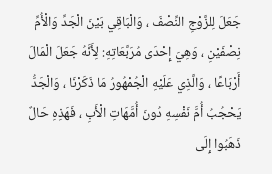جَعَلَ لِلزَّوْجِ النِّصْفَ ، وَالْبَاقِي بَيْنَ الْجَدِّ وَالْأُمِّ نِصْفَيْنِ ، وَهِيَ إِحْدَى مُرَبَّعَاتِهِ: لِأَنَّهُ جَعَلَ الْمَالَ أَرْبَاعًا ، وَالَّذِي عَلَيْهِ الْجُمْهُورُ مَا ذَكَرْنَا ، وَالْجَدُّ يَحْجُبُ أُمَّ نَفْسِهِ دُونَ أُمَّهَاتِ الْأَبِ ، فَهَذِهِ حَالٌ ذَهَبُوا إِلَى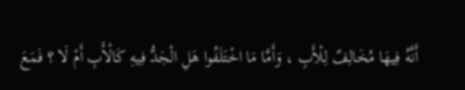أَنَّهُ فِيهَا مُخَالِفٌ لِلْأَبِ ، وَأَمَّا مَا اخْتَلَفُوا هَلِ الْجَدُّ فِيهِ كَالْأَبِ أَمْ لَا ؟ فَمَعَ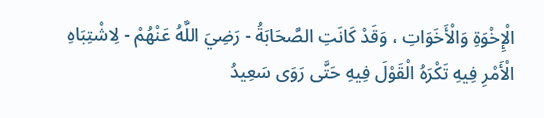الْإِخْوَةِ وَالْأَخَوَاتِ ، وَقَدْ كَانَتِ الصَّحَابَةُ - رَضِيَ اللَّهُ عَنْهُمْ - لِاشْتِبَاهِ الْأَمْرِ فِيهِ تَكْرَهُ الْقَوْلَ فِيهِ حَتَّى رَوَى سَعِيدُ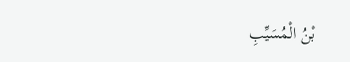بْنُ الْمُسَيِّبِ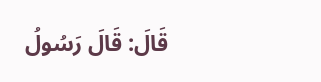قَالَ: قَالَ رَسُولُ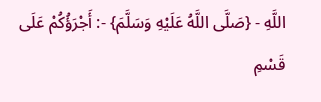اللَّهِ - {صَلَّى اللَّهُ عَلَيْهِ وَسَلَّمَ} -: أَجْرَؤُكُمْ عَلَى قَسْمِ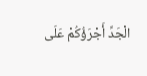الْجَدِّ أَجْرَؤُكُمْ عَلَى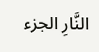النَّارِ الجزء